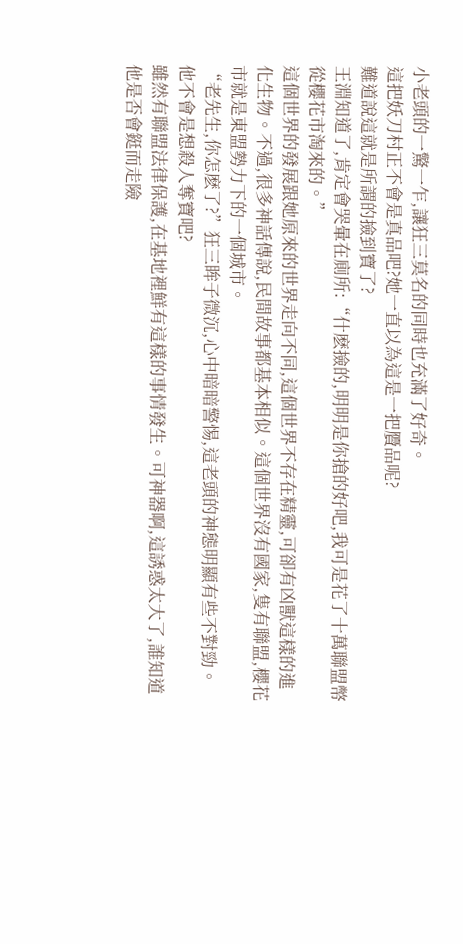小老頭的一驚一乍,讓狂三莫名的同時也充滿了好奇。
這把妖刀村正不會是真品吧?她一直以為這是一把贗品呢?
難道說這就是所謂的撿到寶了?
王淵知道了,肯定會哭暈在廁所:“什麽撿的,明明是你搶的好吧,我可是花了十萬聯盟幣從櫻花市淘來的。”
這個世界的發展跟她原來的世界走向不同,這個世界不存在精靈,可卻有凶獸這樣的進化生物。不過,很多神話傳說,民間故事都基本相似。這個世界沒有國家,隻有聯盟,櫻花市就是東盟勢力下的一個城市。
“老先生,你怎麽了?”狂三眸子微沉,心中暗暗警惕,這老頭的神態明顯有些不對勁。
他不會是想殺人奪寶吧?
雖然有聯盟法律保護,在基地裡鮮有這樣的事情發生。可神器啊,這誘惑太大了,誰知道他是否會鋌而走險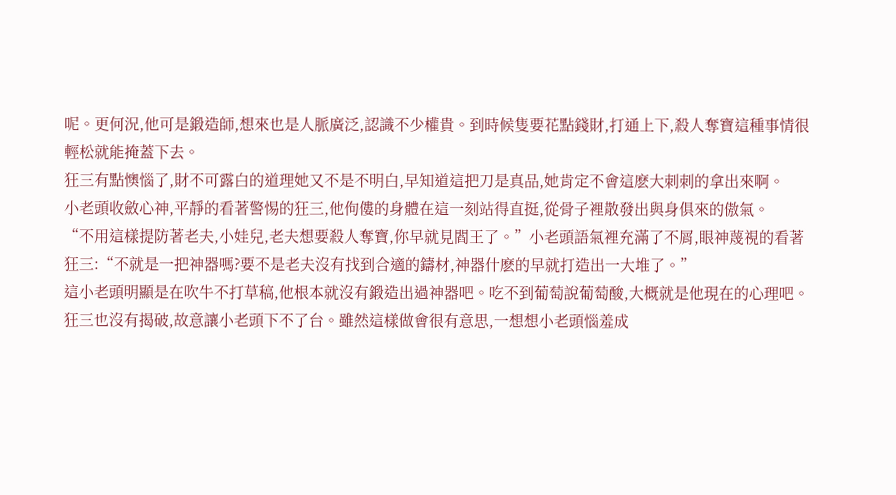呢。更何況,他可是鍛造師,想來也是人脈廣泛,認識不少權貴。到時候隻要花點錢財,打通上下,殺人奪寶這種事情很輕松就能掩蓋下去。
狂三有點懊惱了,財不可露白的道理她又不是不明白,早知道這把刀是真品,她肯定不會這麽大刺刺的拿出來啊。
小老頭收斂心神,平靜的看著警惕的狂三,他佝僂的身體在這一刻站得直挺,從骨子裡散發出與身俱來的傲氣。
“不用這樣提防著老夫,小娃兒,老夫想要殺人奪寶,你早就見閻王了。”小老頭語氣裡充滿了不屑,眼神蔑視的看著狂三:“不就是一把神器嗎?要不是老夫沒有找到合適的鑄材,神器什麽的早就打造出一大堆了。”
這小老頭明顯是在吹牛不打草稿,他根本就沒有鍛造出過神器吧。吃不到葡萄說葡萄酸,大概就是他現在的心理吧。
狂三也沒有揭破,故意讓小老頭下不了台。雖然這樣做會很有意思,一想想小老頭惱羞成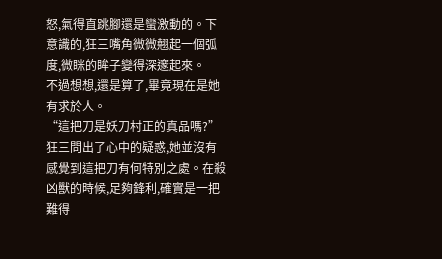怒,氣得直跳腳還是蠻激動的。下意識的,狂三嘴角微微翹起一個弧度,微眯的眸子變得深邃起來。
不過想想,還是算了,畢竟現在是她有求於人。
“這把刀是妖刀村正的真品嗎?”狂三問出了心中的疑惑,她並沒有感覺到這把刀有何特別之處。在殺凶獸的時候,足夠鋒利,確實是一把難得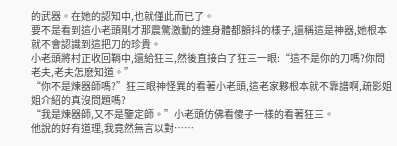的武器。在她的認知中,也就僅此而已了。
要不是看到這小老頭剛才那震驚激動的連身體都顫抖的樣子,還稱這是神器,她根本就不會認識到這把刀的珍貴。
小老頭將村正收回鞘中,還給狂三,然後直接白了狂三一眼:“這不是你的刀嗎?你問老夫,老夫怎麽知道。”
“你不是煉器師嗎?”狂三眼神怪異的看著小老頭,這老家夥根本就不靠譜啊,疏影姐姐介紹的真沒問題嗎?
“我是煉器師,又不是鑒定師。”小老頭仿佛看傻子一樣的看著狂三。
他說的好有道理,我竟然無言以對……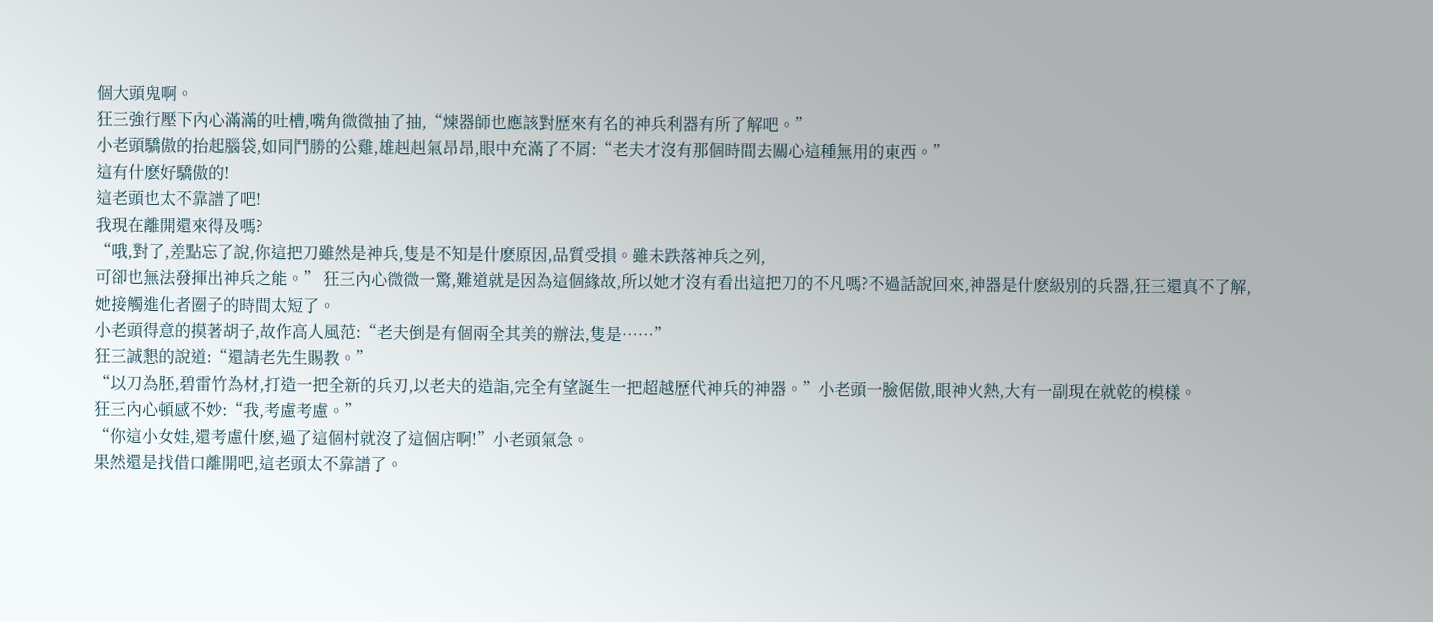個大頭鬼啊。
狂三強行壓下內心滿滿的吐槽,嘴角微微抽了抽,“煉器師也應該對歷來有名的神兵利器有所了解吧。”
小老頭驕傲的抬起腦袋,如同鬥勝的公雞,雄赳赳氣昂昂,眼中充滿了不屑:“老夫才沒有那個時間去關心這種無用的東西。”
這有什麽好驕傲的!
這老頭也太不靠譜了吧!
我現在離開還來得及嗎?
“哦,對了,差點忘了說,你這把刀雖然是神兵,隻是不知是什麽原因,品質受損。雖未跌落神兵之列,
可卻也無法發揮出神兵之能。” 狂三內心微微一驚,難道就是因為這個緣故,所以她才沒有看出這把刀的不凡嗎?不過話說回來,神器是什麽級別的兵器,狂三還真不了解,她接觸進化者圈子的時間太短了。
小老頭得意的摸著胡子,故作高人風范:“老夫倒是有個兩全其美的辦法,隻是……”
狂三誠懇的說道:“還請老先生賜教。”
“以刀為胚,碧雷竹為材,打造一把全新的兵刃,以老夫的造詣,完全有望誕生一把超越歷代神兵的神器。”小老頭一臉倨傲,眼神火熱,大有一副現在就乾的模樣。
狂三內心頓感不妙:“我,考慮考慮。”
“你這小女娃,還考慮什麽,過了這個村就沒了這個店啊!”小老頭氣急。
果然還是找借口離開吧,這老頭太不靠譜了。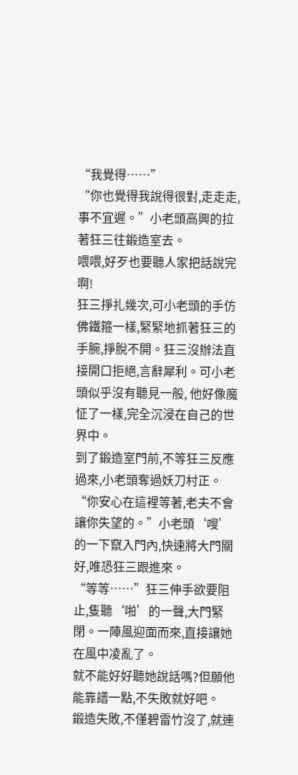“我覺得……”
“你也覺得我說得很對,走走走,事不宜遲。”小老頭高興的拉著狂三往鍛造室去。
喂喂,好歹也要聽人家把話說完啊!
狂三掙扎幾次,可小老頭的手仿佛鐵箍一樣,緊緊地抓著狂三的手腕,掙脫不開。狂三沒辦法直接開口拒絕,言辭犀利。可小老頭似乎沒有聽見一般, 他好像魔怔了一樣,完全沉浸在自己的世界中。
到了鍛造室門前,不等狂三反應過來,小老頭奪過妖刀村正。
“你安心在這裡等著,老夫不會讓你失望的。”小老頭‘嗖’的一下竄入門內,快速將大門關好,唯恐狂三跟進來。
“等等……”狂三伸手欲要阻止,隻聽‘啪’的一聲,大門緊閉。一陣風迎面而來,直接讓她在風中凌亂了。
就不能好好聽她說話嗎?但願他能靠譜一點,不失敗就好吧。
鍛造失敗,不僅碧雷竹沒了,就連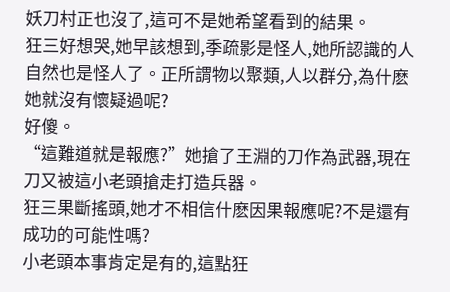妖刀村正也沒了,這可不是她希望看到的結果。
狂三好想哭,她早該想到,季疏影是怪人,她所認識的人自然也是怪人了。正所謂物以聚類,人以群分,為什麽她就沒有懷疑過呢?
好傻。
“這難道就是報應?”她搶了王淵的刀作為武器,現在刀又被這小老頭搶走打造兵器。
狂三果斷搖頭,她才不相信什麽因果報應呢?不是還有成功的可能性嗎?
小老頭本事肯定是有的,這點狂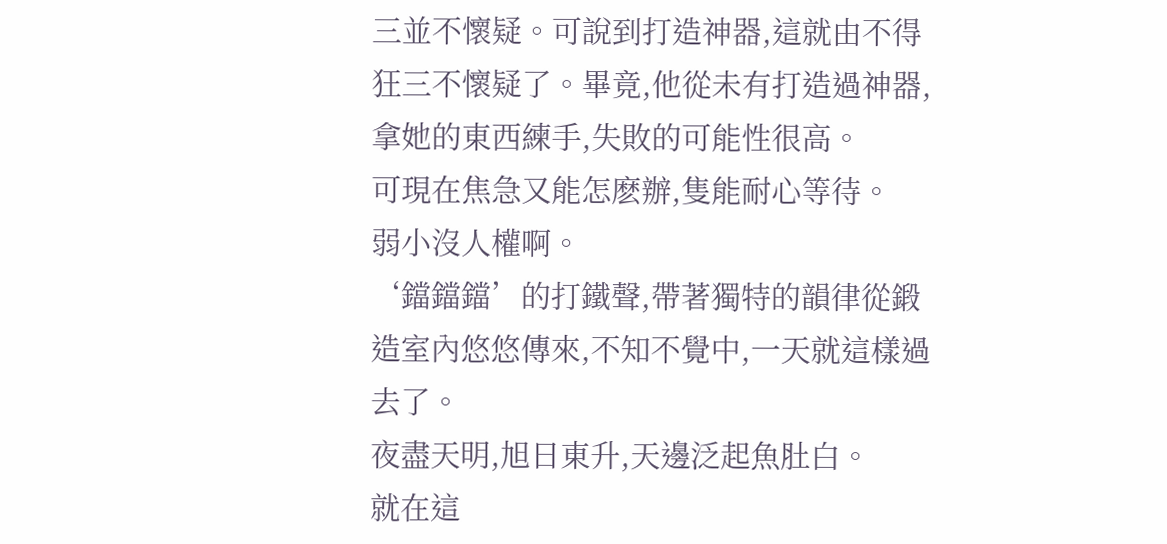三並不懷疑。可說到打造神器,這就由不得狂三不懷疑了。畢竟,他從未有打造過神器,拿她的東西練手,失敗的可能性很高。
可現在焦急又能怎麽辦,隻能耐心等待。
弱小沒人權啊。
‘鐺鐺鐺’的打鐵聲,帶著獨特的韻律從鍛造室內悠悠傳來,不知不覺中,一天就這樣過去了。
夜盡天明,旭日東升,天邊泛起魚肚白。
就在這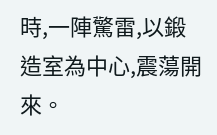時,一陣驚雷,以鍛造室為中心,震蕩開來。